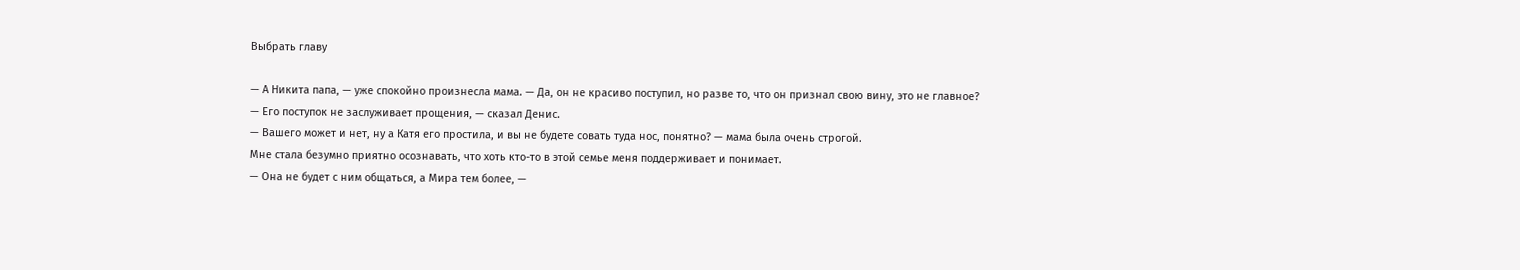Выбрать главу

— А Никита папа, — уже спокойно произнесла мама. — Да, он не красиво поступил, но разве то, что он признал свою вину, это не главное?
— Его поступок не заслуживает прощения, — сказал Денис.
— Вашего может и нет, ну а Катя его простила, и вы не будете совать туда нос, понятно? — мама была очень строгой.
Мне стала безумно приятно осознавать, что хоть кто-то в этой семье меня поддерживает и понимает.
— Она не будет с ним общаться, а Мира тем более, —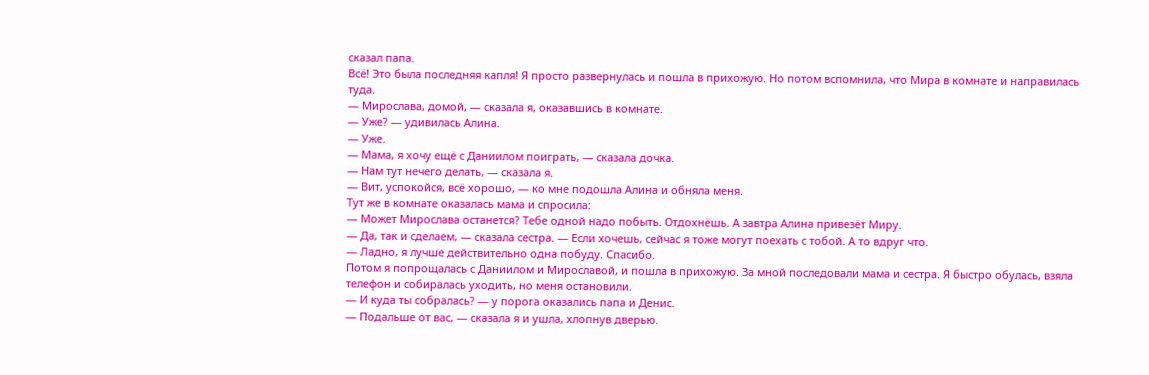сказал папа.
Всё! Это была последняя капля! Я просто развернулась и пошла в прихожую. Но потом вспомнила, что Мира в комнате и направилась туда.
— Мирослава, домой, — сказала я, оказавшись в комнате.
— Уже? — удивилась Алина.
— Уже.
— Мама, я хочу ещё с Даниилом поиграть, — сказала дочка.
— Нам тут нечего делать, — сказала я.
— Вит, успокойся, всё хорошо, — ко мне подошла Алина и обняла меня.
Тут же в комнате оказалась мама и спросила:
— Может Мирослава останется? Тебе одной надо побыть. Отдохнёшь. А завтра Алина привезёт Миру.
— Да, так и сделаем, — сказала сестра. — Если хочешь, сейчас я тоже могут поехать с тобой. А то вдруг что.
— Ладно, я лучше действительно одна побуду. Спасибо.
Потом я попрощалась с Даниилом и Мирославой, и пошла в прихожую. За мной последовали мама и сестра. Я быстро обулась, взяла телефон и собиралась уходить, но меня остановили.
— И куда ты собралась? — у порога оказались папа и Денис.
— Подальше от вас, — сказала я и ушла, хлопнув дверью.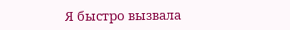Я быстро вызвала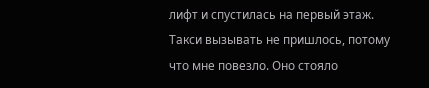лифт и спустилась на первый этаж. Такси вызывать не пришлось, потому что мне повезло. Оно стояло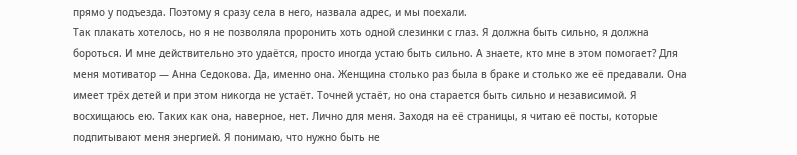прямо у подъезда. Поэтому я сразу села в него, назвала адрес, и мы поехали.
Так плакать хотелось, но я не позволяла проронить хоть одной слезинки с глаз. Я должна быть сильно, я должна бороться. И мне действительно это удаётся, просто иногда устаю быть сильно. А знаете, кто мне в этом помогает? Для меня мотиватор — Анна Седокова. Да, именно она. Женщина столько раз была в браке и столько же её предавали. Она имеет трёх детей и при этом никогда не устаёт. Точней устаёт, но она старается быть сильно и независимой. Я восхищаюсь ею. Таких как она, наверное, нет. Лично для меня. Заходя на её страницы, я читаю её посты, которые подпитывают меня энергией. Я понимаю, что нужно быть не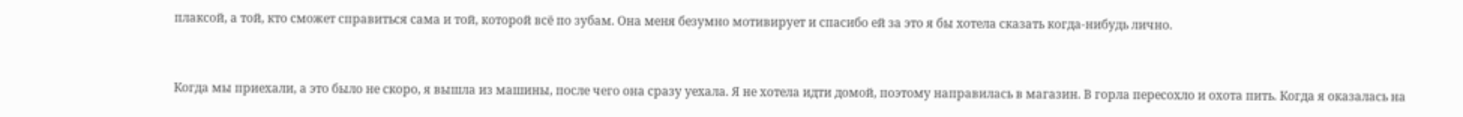плаксой, а той, кто сможет справиться сама и той, которой всё по зубам. Она меня безумно мотивирует и спасибо ей за это я бы хотела сказать когда-нибудь лично.


Когда мы приехали, а это было не скоро, я вышла из машины, после чего она сразу уехала. Я не хотела идти домой, поэтому направилась в магазин. В горла пересохло и охота пить. Когда я оказалась на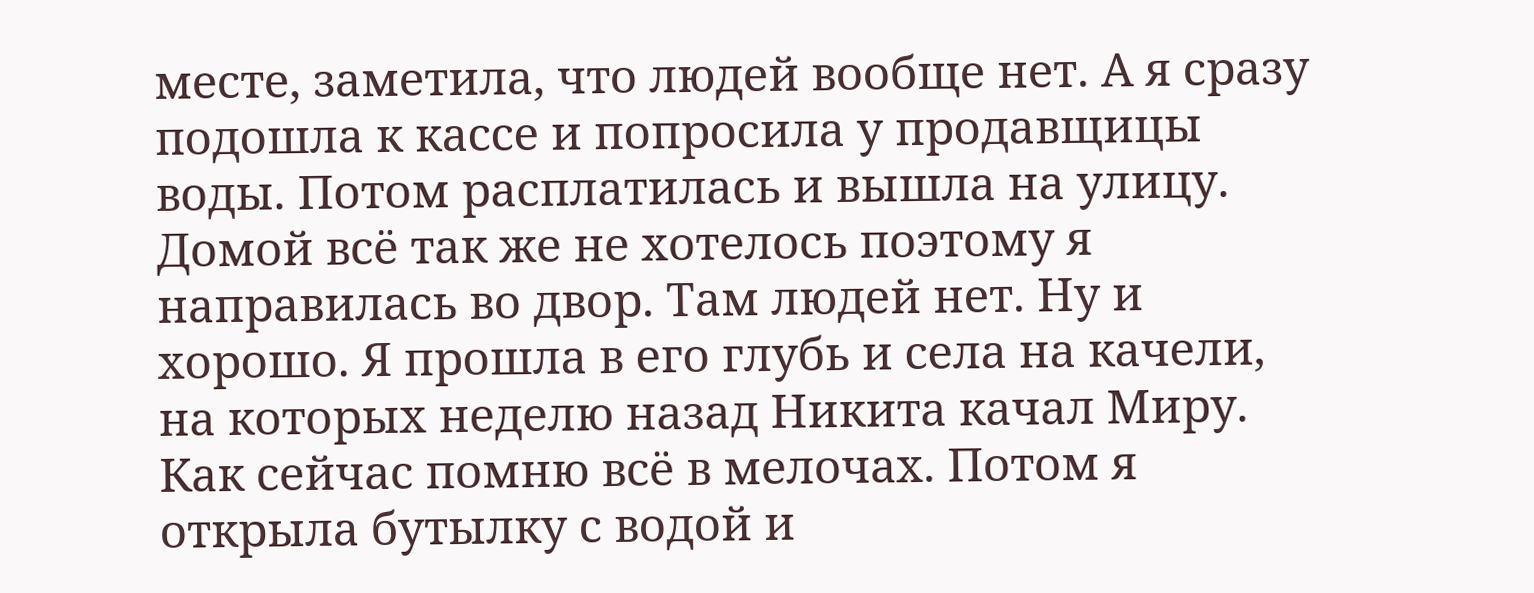месте, заметила, что людей вообще нет. А я сразу подошла к кассе и попросила у продавщицы воды. Потом расплатилась и вышла на улицу. Домой всё так же не хотелось поэтому я направилась во двор. Там людей нет. Ну и хорошо. Я прошла в его глубь и села на качели, на которых неделю назад Никита качал Миру. Как сейчас помню всё в мелочах. Потом я открыла бутылку с водой и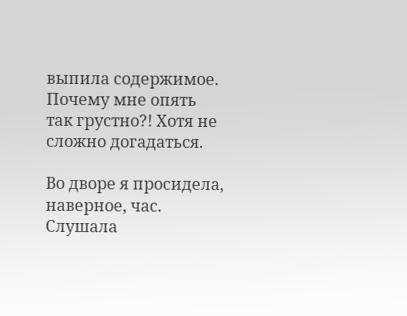выпила содержимое. Почему мне опять так грустно?! Хотя не сложно догадаться.

Во дворе я просидела, наверное, час. Слушала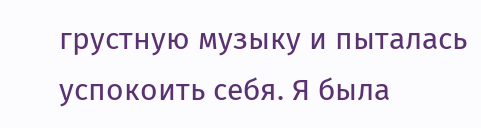грустную музыку и пыталась успокоить себя. Я была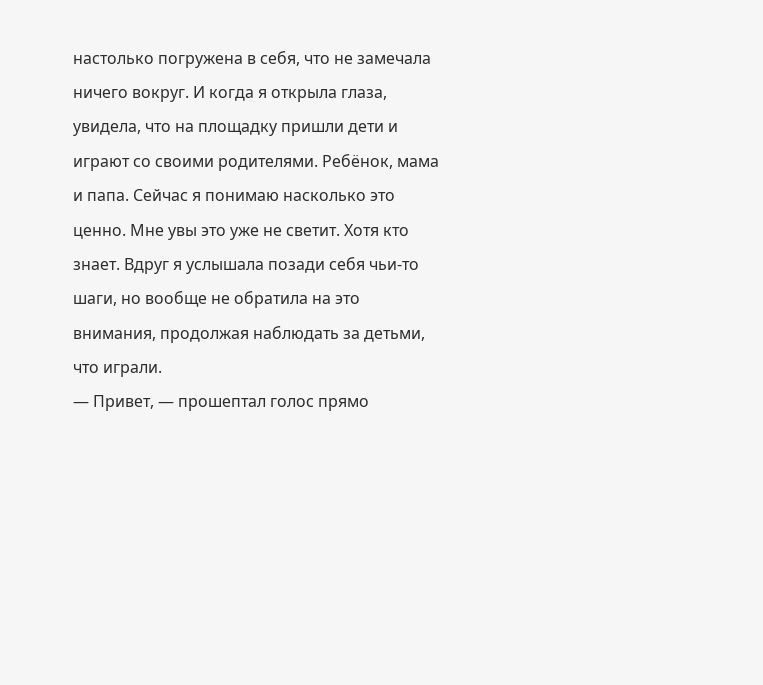настолько погружена в себя, что не замечала ничего вокруг. И когда я открыла глаза, увидела, что на площадку пришли дети и играют со своими родителями. Ребёнок, мама и папа. Сейчас я понимаю насколько это ценно. Мне увы это уже не светит. Хотя кто знает. Вдруг я услышала позади себя чьи-то шаги, но вообще не обратила на это внимания, продолжая наблюдать за детьми, что играли.
— Привет, — прошептал голос прямо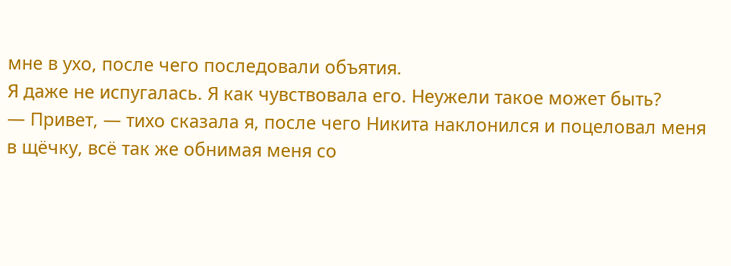мне в ухо, после чего последовали объятия.
Я даже не испугалась. Я как чувствовала его. Неужели такое может быть?
— Привет, — тихо сказала я, после чего Никита наклонился и поцеловал меня в щёчку, всё так же обнимая меня со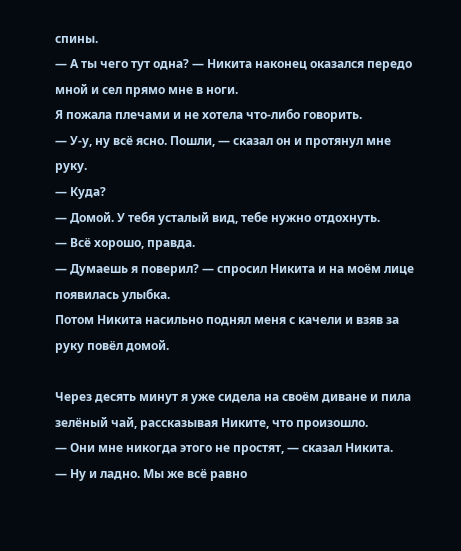спины.
— А ты чего тут одна? — Никита наконец оказался передо мной и сел прямо мне в ноги.
Я пожала плечами и не хотела что-либо говорить.
— У-у, ну всё ясно. Пошли, — сказал он и протянул мне руку.
— Куда?
— Домой. У тебя усталый вид, тебе нужно отдохнуть.
— Всё хорошо, правда.
— Думаешь я поверил? — спросил Никита и на моём лице появилась улыбка.
Потом Никита насильно поднял меня с качели и взяв за руку повёл домой.

Через десять минут я уже сидела на своём диване и пила зелёный чай, рассказывая Никите, что произошло.
— Они мне никогда этого не простят, — сказал Никита.
— Ну и ладно. Мы же всё равно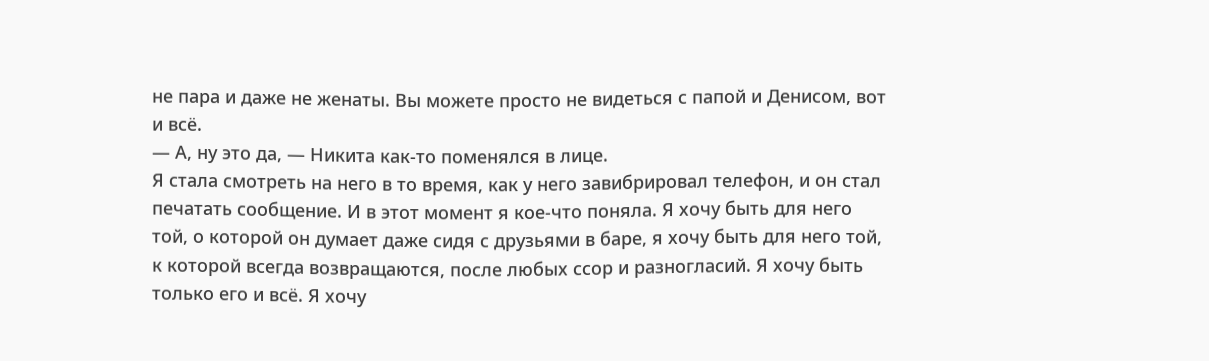не пара и даже не женаты. Вы можете просто не видеться с папой и Денисом, вот и всё.
— А, ну это да, — Никита как-то поменялся в лице.
Я стала смотреть на него в то время, как у него завибрировал телефон, и он стал печатать сообщение. И в этот момент я кое-что поняла. Я хочу быть для него той, о которой он думает даже сидя с друзьями в баре, я хочу быть для него той, к которой всегда возвращаются, после любых ссор и разногласий. Я хочу быть только его и всё. Я хочу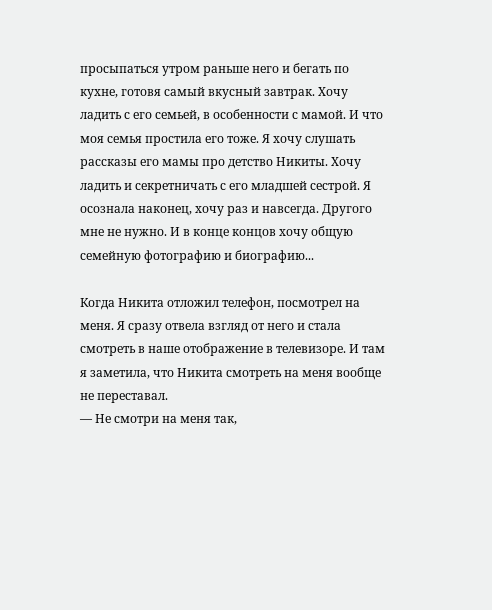просыпаться утром раньше него и бегать по кухне, готовя самый вкусный завтрак. Хочу ладить с его семьей, в особенности с мамой. И что моя семья простила его тоже. Я хочу слушать рассказы его мамы про детство Никиты. Хочу ладить и секретничать с его младшей сестрой. Я осознала наконец, хочу раз и навсегда. Другого мне не нужно. И в конце концов хочу общую семейную фотографию и биографию...

Когда Никита отложил телефон, посмотрел на меня. Я сразу отвела взгляд от него и стала смотреть в наше отображение в телевизоре. И там я заметила, что Никита смотреть на меня вообще не переставал.
— Не смотри на меня так,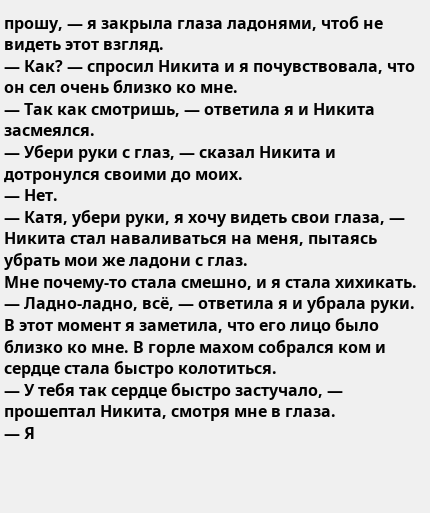прошу, — я закрыла глаза ладонями, чтоб не видеть этот взгляд.
— Как? — спросил Никита и я почувствовала, что он сел очень близко ко мне.
— Так как смотришь, — ответила я и Никита засмеялся.
— Убери руки с глаз, — сказал Никита и дотронулся своими до моих.
— Нет.
— Катя, убери руки, я хочу видеть свои глаза, — Никита стал наваливаться на меня, пытаясь убрать мои же ладони с глаз.
Мне почему-то стала смешно, и я стала хихикать.
— Ладно-ладно, всё, — ответила я и убрала руки.
В этот момент я заметила, что его лицо было близко ко мне. В горле махом собрался ком и сердце стала быстро колотиться.
— У тебя так сердце быстро застучало, — прошептал Никита, смотря мне в глаза.
— Я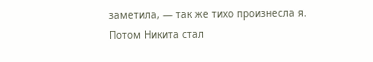заметила, — так же тихо произнесла я.
Потом Никита стал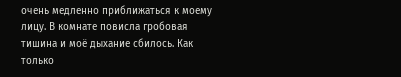очень медленно приближаться к моему лицу. В комнате повисла гробовая тишина и моё дыхание сбилось. Как только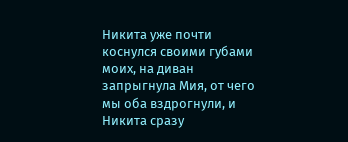Никита уже почти коснулся своими губами моих, на диван запрыгнула Мия, от чего мы оба вздрогнули, и Никита сразу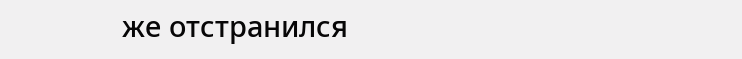же отстранился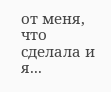от меня, что сделала и я...